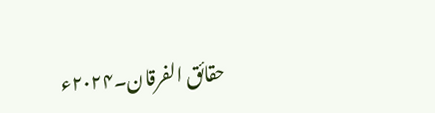حقائق الفرقان۔۲۰۲۴ء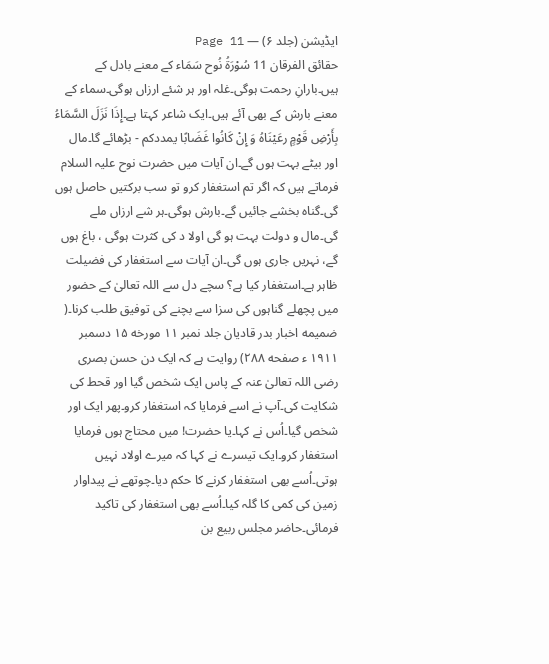ایڈیشن (جلد ۶) — Page 11
حقائق الفرقان 11 سُوْرَةُ نُوح سَمَاء کے معنے بادل کے ہیں۔بارانِ رحمت ہوگی۔غلہ اور ہر شئے ارزاں ہوگی۔سماء کے معنے بارش کے بھی آئے ہیں۔ایک شاعر کہتا ہے۔إِذَا نَزَلَ السَّمَاءُ بِأَرْضِ قَوْمٍ رعَيْنَاهُ وَ إِنْ كَانُوا غَضَابًا يمددكم - بڑھائے گا۔مال اور بیٹے بہت ہوں گے۔ان آیات میں حضرت نوح علیہ السلام فرماتے ہیں کہ اگر تم استغفار کرو تو سب برکتیں حاصل ہوں گی۔گناہ بخشے جائیں گے۔بارش ہوگی۔ہر شے ارزاں ملے گی۔مال و دولت بہت ہو گی اولا د کی کثرت ہوگی ، باغ ہوں گے، نہریں جاری ہوں گی۔ان آیات سے استغفار کی فضیلت ظاہر ہے۔استغفار کیا ہے؟ سچے دل سے اللہ تعالیٰ کے حضور میں پچھلے گناہوں کی سزا سے بچنے کی توفیق طلب کرنا۔( ضمیمه اخبار بدر قادیان جلد نمبر ۱۱ مورخه ۱۵ دسمبر ۱۹۱۱ ء صفحه ۲۸۸) روایت ہے کہ ایک دن حسن بصری رضی اللہ تعالیٰ عنہ کے پاس ایک شخص گیا اور قحط کی شکایت کی۔آپ نے اسے فرمایا کہ استغفار کرو۔پھر ایک اور شخص گیا۔اُس نے کہا۔یا حضرت! میں محتاج ہوں فرمایا استغفار کرو۔ایک تیسرے نے کہا کہ میرے اولاد نہیں ہوتی۔اُسے بھی استغفار کرنے کا حکم دیا۔چوتھے نے پیداوار زمین کی کمی کا گلہ کیا۔اُسے بھی استغفار کی تاکید فرمائی۔حاضر مجلس ربیع بن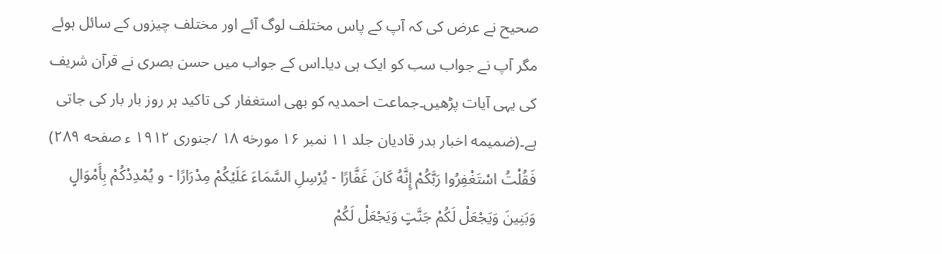صحیح نے عرض کی کہ آپ کے پاس مختلف لوگ آئے اور مختلف چیزوں کے سائل ہوئے مگر آپ نے جواب سب کو ایک ہی دیا۔اس کے جواب میں حسن بصری نے قرآن شریف کی یہی آیات پڑھیں۔جماعت احمدیہ کو بھی استغفار کی تاکید ہر روز بار بار کی جاتی ہے۔(ضمیمه اخبار بدر قادیان جلد ۱۱ نمبر ۱۶ مورخه ۱۸ /جنوری ۱۹۱۲ ء صفحه ۲۸۹) فَقُلْتُ اسْتَغْفِرُوا رَبَّكُمْ إِنَّهُ كَانَ غَفَّارًا - يُرْسِلِ السَّمَاءَ عَلَيْكُمْ مِدْرَارًا - و يُمْدِدْكُمْ بِأَمْوَالٍ وَبَنِينَ وَيَجْعَلْ لَكُمْ جَنَّتٍ وَيَجْعَلْ لَكُمْ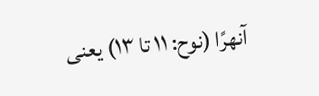آنهرًا (نوح: ۱۱ تا ۱۳) یعنی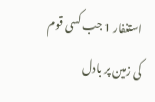استغفار 1 جب کسی قوم کی زمین پر بادل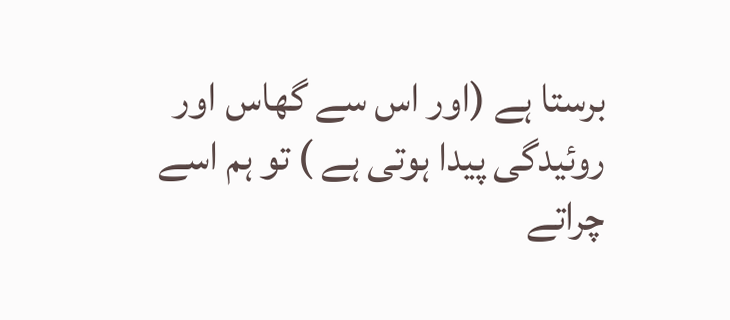برستا ہے (اور اس سے گھاس اور روئیدگی پیدا ہوتی ہے ) تو ہم اسے چراتے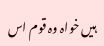ہیں خواہ وہ قوم اس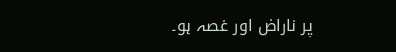پر ناراض اور غصہ ہو۔